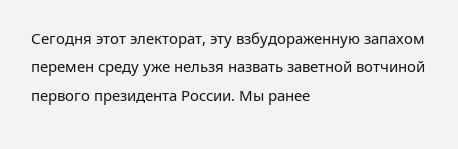Сегодня этот электорат, эту взбудораженную запахом перемен среду уже нельзя назвать заветной вотчиной первого президента России. Мы ранее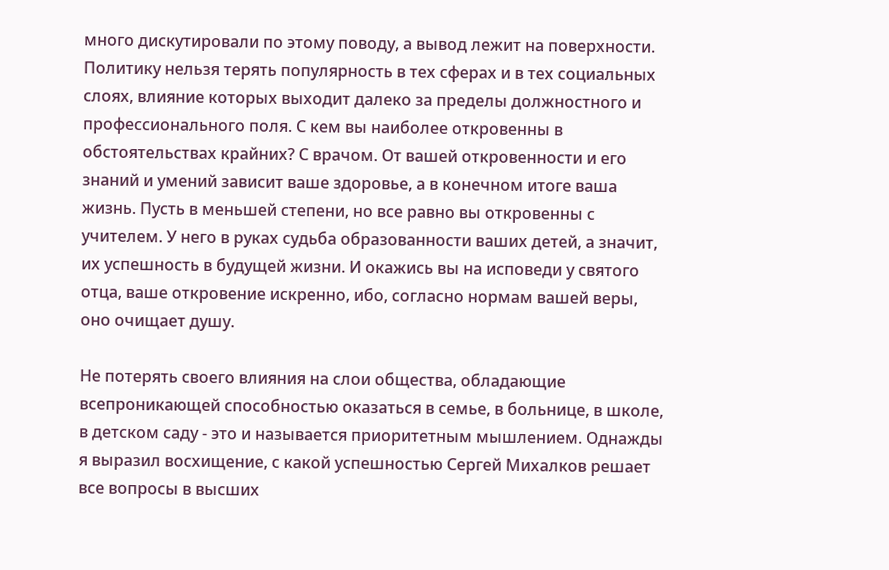много дискутировали по этому поводу, а вывод лежит на поверхности. Политику нельзя терять популярность в тех сферах и в тех социальных слоях, влияние которых выходит далеко за пределы должностного и профессионального поля. С кем вы наиболее откровенны в обстоятельствах крайних? С врачом. От вашей откровенности и его знаний и умений зависит ваше здоровье, а в конечном итоге ваша жизнь. Пусть в меньшей степени, но все равно вы откровенны с учителем. У него в руках судьба образованности ваших детей, а значит, их успешность в будущей жизни. И окажись вы на исповеди у святого отца, ваше откровение искренно, ибо, согласно нормам вашей веры, оно очищает душу.

Не потерять своего влияния на слои общества, обладающие всепроникающей способностью оказаться в семье, в больнице, в школе, в детском саду - это и называется приоритетным мышлением. Однажды я выразил восхищение, с какой успешностью Сергей Михалков решает все вопросы в высших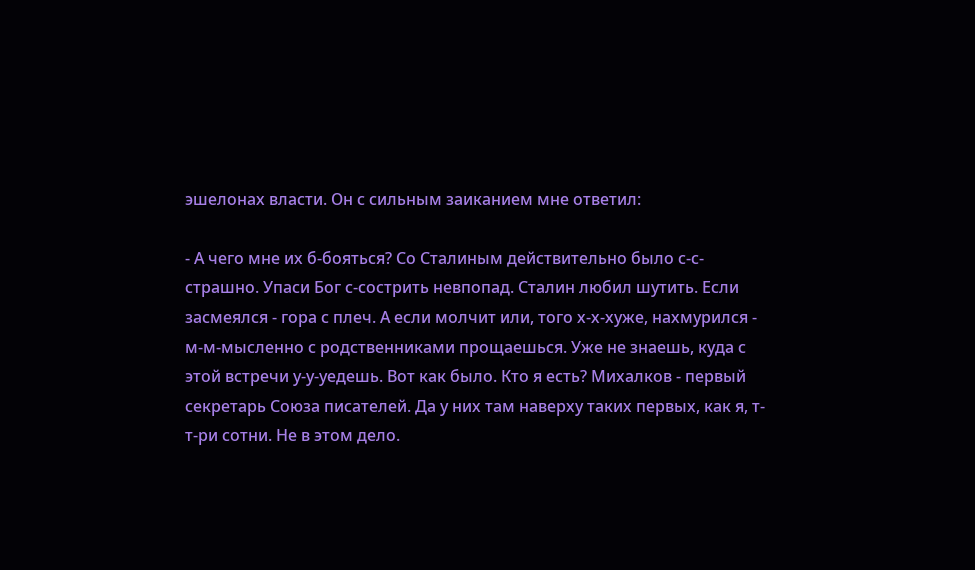эшелонах власти. Он с сильным заиканием мне ответил:

- А чего мне их б-бояться? Со Сталиным действительно было с-с-страшно. Упаси Бог с-сострить невпопад. Сталин любил шутить. Если засмеялся - гора с плеч. А если молчит или, того х-х-хуже, нахмурился - м-м-мысленно с родственниками прощаешься. Уже не знаешь, куда с этой встречи у-у-уедешь. Вот как было. Кто я есть? Михалков - первый секретарь Союза писателей. Да у них там наверху таких первых, как я, т-т-ри сотни. Не в этом дело.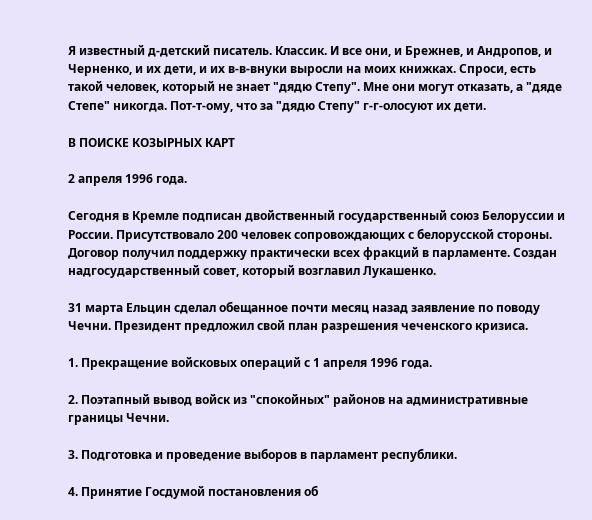Я известный д-детский писатель. Классик. И все они, и Брежнев, и Андропов, и Черненко, и их дети, и их в-в-внуки выросли на моих книжках. Спроси, есть такой человек, который не знает "дядю Степу". Мне они могут отказать, а "дяде Степе" никогда. Пот-т-ому, что за "дядю Степу" г-г-олосуют их дети.

В ПОИСКЕ КОЗЫРНЫХ КАРТ

2 апреля 1996 года.

Сегодня в Кремле подписан двойственный государственный союз Белоруссии и России. Присутствовало 200 человек сопровождающих с белорусской стороны. Договор получил поддержку практически всех фракций в парламенте. Создан надгосударственный совет, который возглавил Лукашенко.

31 марта Ельцин сделал обещанное почти месяц назад заявление по поводу Чечни. Президент предложил свой план разрешения чеченского кризиса.

1. Прекращение войсковых операций с 1 апреля 1996 года.

2. Поэтапный вывод войск из "спокойных" районов на административные границы Чечни.

3. Подготовка и проведение выборов в парламент республики.

4. Принятие Госдумой постановления об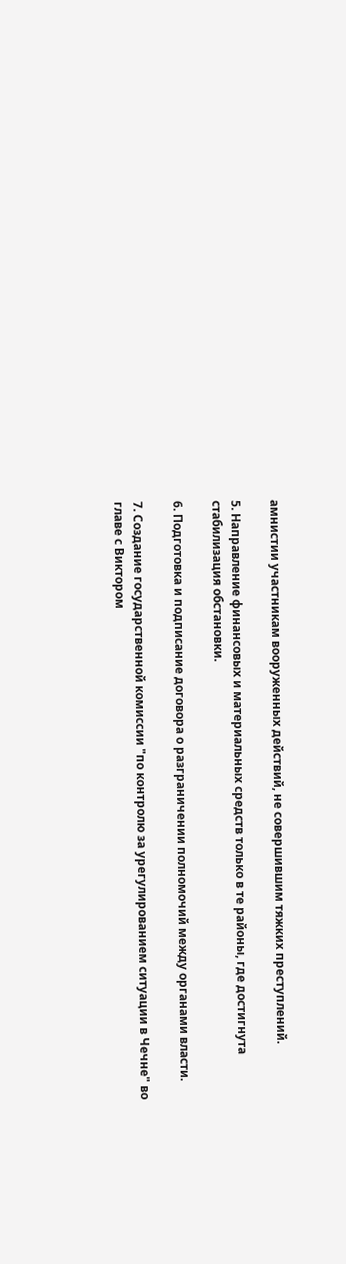амнистии участникам вооруженных действий, не совершившим тяжких преступлений.

5. Направление финансовых и материальных средств только в те районы, где достигнута стабилизация обстановки.

6. Подготовка и подписание договора о разграничении полномочий между органами власти.

7. Создание государственной комиссии "по контролю за урегулированием ситуации в Чечне" во главе с Виктором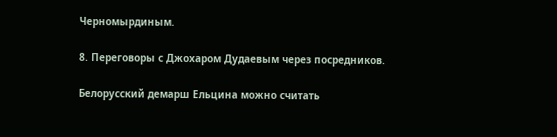Черномырдиным.

8. Переговоры с Джохаром Дудаевым через посредников.

Белорусский демарш Ельцина можно считать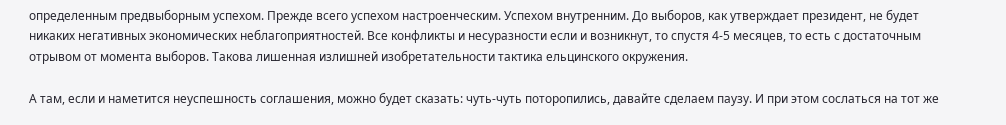определенным предвыборным успехом. Прежде всего успехом настроенческим. Успехом внутренним. До выборов, как утверждает президент, не будет никаких негативных экономических неблагоприятностей. Все конфликты и несуразности если и возникнут, то спустя 4-5 месяцев, то есть с достаточным отрывом от момента выборов. Такова лишенная излишней изобретательности тактика ельцинского окружения.

А там, если и наметится неуспешность соглашения, можно будет сказать: чуть-чуть поторопились, давайте сделаем паузу. И при этом сослаться на тот же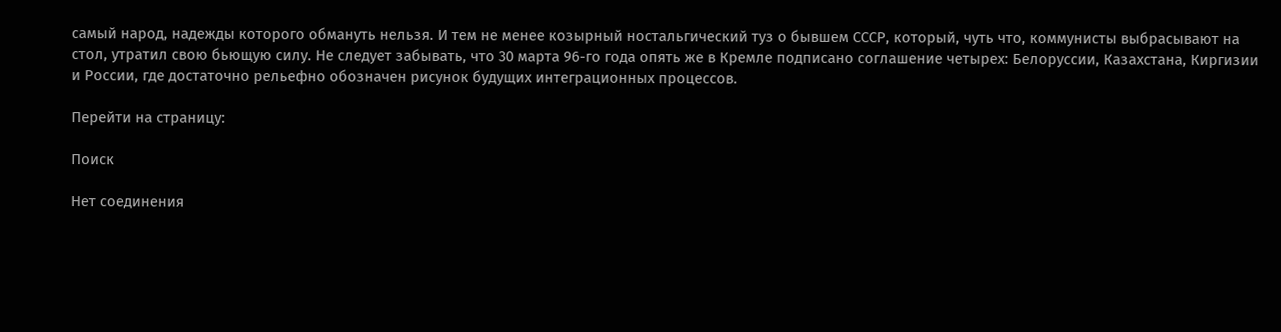самый народ, надежды которого обмануть нельзя. И тем не менее козырный ностальгический туз о бывшем СССР, который, чуть что, коммунисты выбрасывают на стол, утратил свою бьющую силу. Не следует забывать, что 30 марта 96-го года опять же в Кремле подписано соглашение четырех: Белоруссии, Казахстана, Киргизии и России, где достаточно рельефно обозначен рисунок будущих интеграционных процессов.

Перейти на страницу:

Поиск

Нет соединения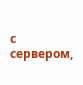с сервером,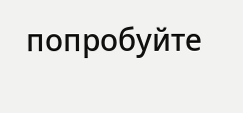попробуйте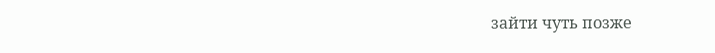зайти чуть позже